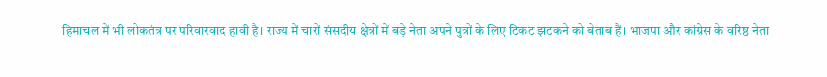हिमाचल में भी लोकतंत्र पर परिवारवाद हावी है। राज्य में चारों संसदीय क्षेत्रों में बड़े नेता अपने पुत्रों के लिए टिकट झटकने को बेताब हैं। भाजपा और कांग्रेस के वरिष्ठ नेता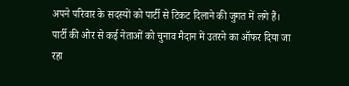अपने परिवार के सदस्यों को पार्टी से टिकट दिलाने की जुगत में लगे हैं। पार्टी की ओर से कई नेताओं को चुनाव मैदान में उतरने का ऑफर दिया जा रहा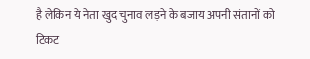है लेकिन ये नेता खुद चुनाव लड़ने के बजाय अपनी संतानों को टिकट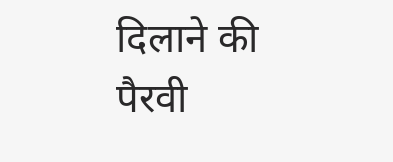दिलाने की पैरवी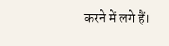करने में लगे हैं।